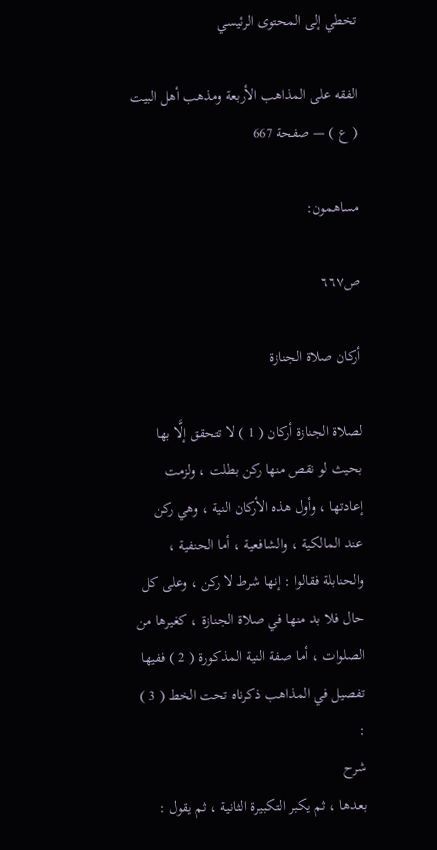تخطي إلى المحتوى الرئيسي

الفقه على المذاهب الأربعة ومذهب أهل البيت ( ع ) — صفحة 667

مساهمون:

ص٦٦٧

أركان صلاة الجنازة

لصلاة الجنازة أركان ( 1 ) لا تتحقق إلَّا بها بحيث لو نقص منها ركن بطلت ، ولزمت إعادتها ، وأول هذه الأركان النية ، وهي ركن عند المالكية ، والشافعية ، أما الحنفية ، والحنابلة فقالوا : إنها شرط لا ركن ، وعلى كل حال فلا بد منها في صلاة الجنازة ، كغيرها من الصلوات ، أما صفة النية المذكورة ( 2 ) ففيها تفصيل في المذاهب ذكرناه تحت الخط ( 3 ) :
شرح
بعدها ، ثم يكبر التكبيرة الثانية ، ثم يقول :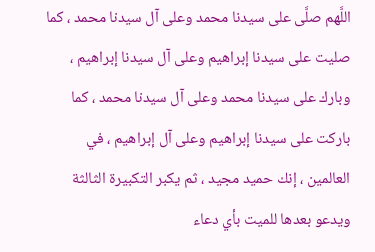اللَّهم صلَّى على سيدنا محمد وعلى آل سيدنا محمد ، كما صليت على سيدنا إبراهيم وعلى آل سيدنا إبراهيم ، وبارك على سيدنا محمد وعلى آل سيدنا محمد ، كما باركت على سيدنا إبراهيم وعلى آل إبراهيم ، في العالمين ، إنك حميد مجيد ، ثم يكبر التكبيرة الثالثة ويدعو بعدها للميت بأي دعاء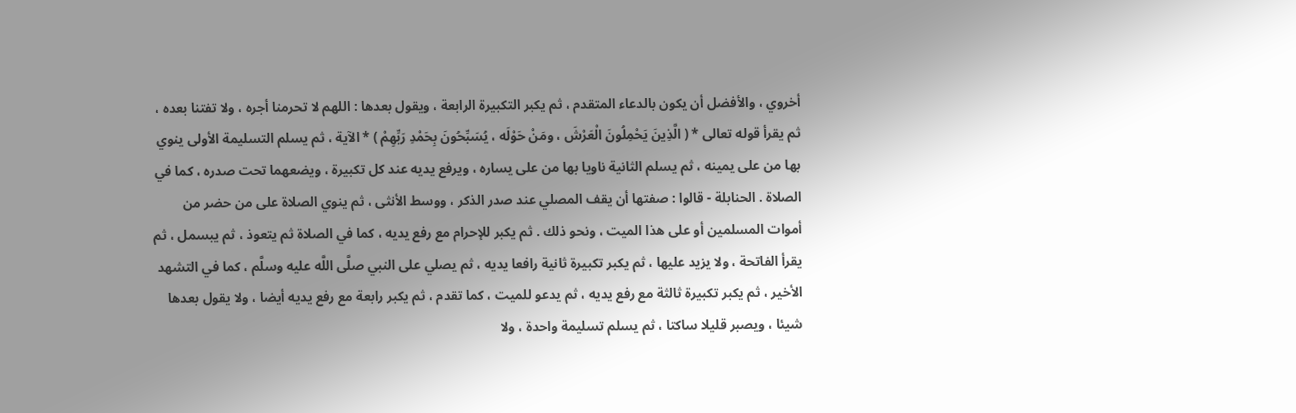أخروي ، والأفضل أن يكون بالدعاء المتقدم ، ثم يكبر التكبيرة الرابعة ، ويقول بعدها : اللهم لا تحرمنا أجره ، ولا تفتنا بعده ، ثم يقرأ قوله تعالى * ( الَّذِينَ يَحْمِلُونَ الْعَرْشَ ، ومَنْ حَوْلَه ، يُسَبِّحُونَ بِحَمْدِ رَبِّهِمْ ) * الآية ، ثم يسلم التسليمة الأولى ينوي بها من على يمينه ، ثم يسلم الثانية ناويا بها من على يساره ، ويرفع يديه عند كل تكبيرة ، ويضعهما تحت صدره ، كما في الصلاة . الحنابلة - قالوا : صفتها أن يقف المصلي عند صدر الذكر ، ووسط الأنثى ، ثم ينوي الصلاة على من حضر من أموات المسلمين أو على هذا الميت ، ونحو ذلك . ثم يكبر للإحرام مع رفع يديه ، كما في الصلاة ثم يتعوذ ، ثم يبسمل ، ثم يقرأ الفاتحة ، ولا يزيد عليها ، ثم يكبر تكبيرة ثانية رافعا يديه ، ثم يصلي على النبي صلَّى اللَّه عليه وسلَّم ، كما في التشهد الأخير ، ثم يكبر تكبيرة ثالثة مع رفع يديه ، ثم يدعو للميت ، كما تقدم ، ثم يكبر رابعة مع رفع يديه أيضا ، ولا يقول بعدها شيئا ، ويصبر قليلا ساكتا ، ثم يسلم تسليمة واحدة ، ولا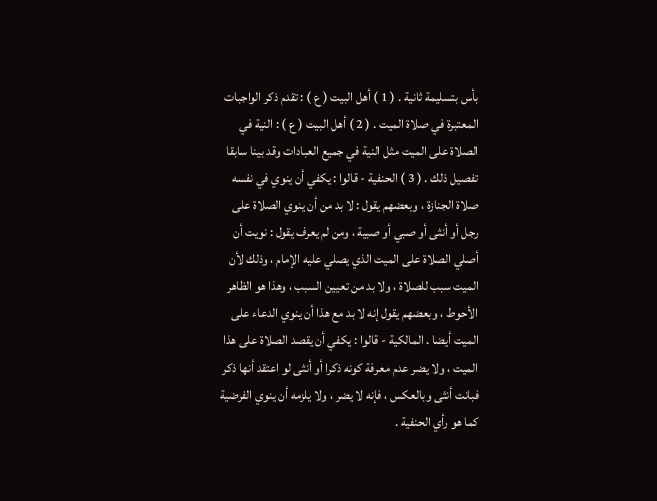بأس بتسليمة ثانية . ( 1 ) أهل البيت ( ع ) : تقدم ذكر الواجبات المعتبرة في صلاة الميت . ( 2 ) أهل البيت ( ع ) : النية في الصلاة على الميت مثل النية في جميع العبادات وقد بينا سابقا تفصيل ذلك . ( 3 ) الحنفية - قالوا : يكفي أن ينوي في نفسه صلاة الجنازة ، وبعضهم يقول : لا بد من أن ينوي الصلاة على رجل أو أنثى أو صبي أو صبية ، ومن لم يعرف يقول : نويت أن أصلي الصلاة على الميت الذي يصلي عليه الإمام ، وذلك لأن الميت سبب للصلاة ، ولا بد من تعيين السبب ، وهذا هو الظاهر الأحوط ، وبعضهم يقول إنه لا بد مع هذا أن ينوي الدعاء على الميت أيضا . المالكية - قالوا : يكفي أن يقصد الصلاة على هذا الميت ، ولا يضر عدم معرفة كونه ذكرا أو أنثى لو اعتقد أنها ذكر فبانت أنثى وبالعكس ، فإنه لا يضر ، ولا يلزمه أن ينوي الفرضية كما هو رأي الحنفية .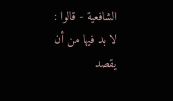الشافعية - قالوا : لا بد فيها من أن يقصد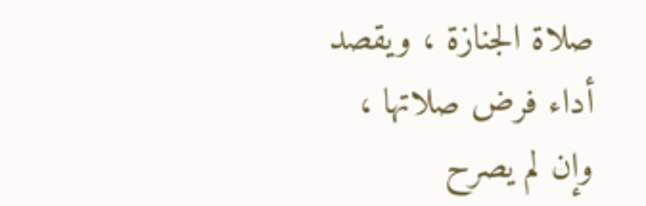صلاة الجنازة ، ويقصد أداء فرض صلاتها ، وإن لم يصرح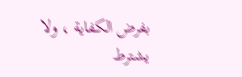بفرض الكفاية ، ولا يشترط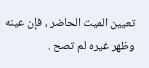تعيين الميت الحاضر ، فإن عينه وظهر غيره لم تصح .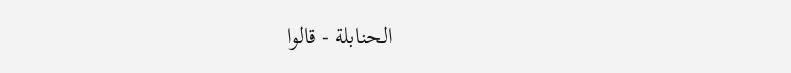الحنابلة - قالوا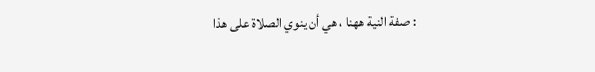: صفة النية ههنا ، هي أن ينوي الصلاة على هذا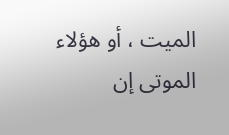الميت ، أو هؤلاء الموتى إن